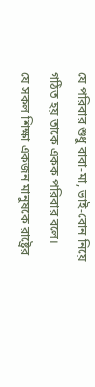যে পরিবার শুধু বাবা-মা, ভাই-বোন নিয়ে গঠিত হয় তাকে একক পরিবার বলে।
যে সকল শিক্ষা একজন মানুষকে রাষ্ট্রের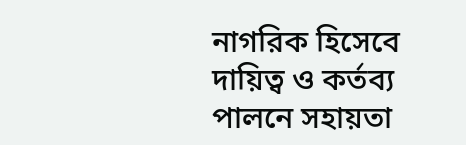নাগরিক হিসেবে দায়িত্ব ও কর্তব্য পালনে সহায়তা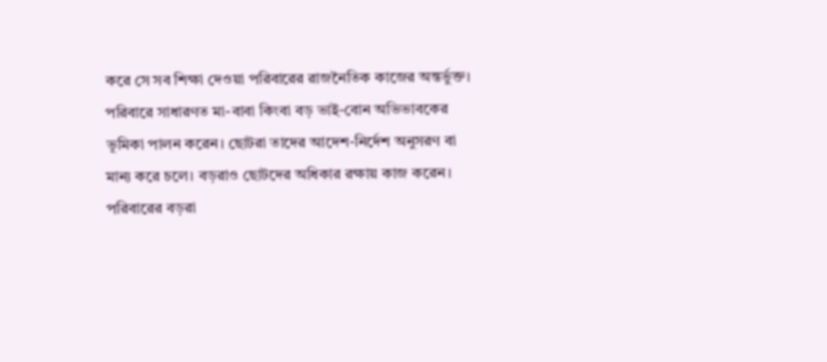করে সে সব শিক্ষা দেওয়া পরিবারের রাজনৈতিক কাজের অন্তর্ভুক্ত।
পরিবারে সাধারণত মা-বাবা কিংবা বড় ভাই-বোন অভিভাবকের ভূমিকা পালন করেন। ছোটরা তাদের আদেশ-নির্দেশ অনুসরণ বা মান্য করে চলে। বড়রাও ছোটদের অধিকার রক্ষায় কাজ করেন। পরিবারের বড়রা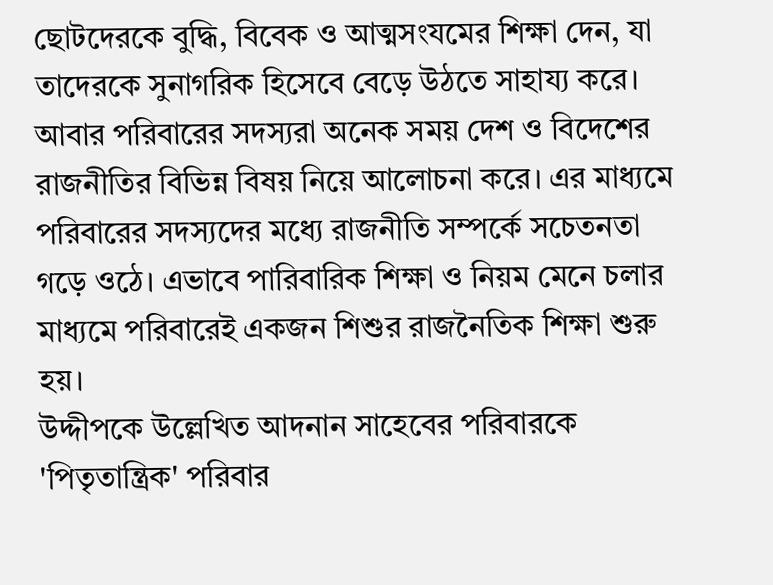ছোটদেরকে বুদ্ধি, বিবেক ও আত্মসংযমের শিক্ষা দেন, যা তাদেরকে সুনাগরিক হিসেবে বেড়ে উঠতে সাহায্য করে। আবার পরিবারের সদস্যরা অনেক সময় দেশ ও বিদেশের রাজনীতির বিভিন্ন বিষয় নিয়ে আলোচনা করে। এর মাধ্যমে পরিবারের সদস্যদের মধ্যে রাজনীতি সম্পর্কে সচেতনতা গড়ে ওঠে। এভাবে পারিবারিক শিক্ষা ও নিয়ম মেনে চলার মাধ্যমে পরিবারেই একজন শিশুর রাজনৈতিক শিক্ষা শুরু হয়।
উদ্দীপকে উল্লেখিত আদনান সাহেবের পরিবারকে 'পিতৃতান্ত্রিক' পরিবার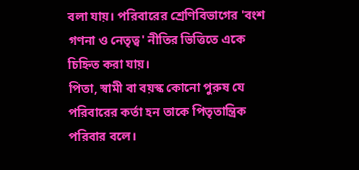বলা যায়। পরিবারের শ্রেণিবিভাগের 'বংশ গণনা ও নেতৃত্ব' নীতির ভিত্তিতে একে চিহ্নিত করা যায়।
পিতা, স্বামী বা বয়স্ক কোনো পুরুষ যে পরিবারের কর্তা হন তাকে পিতৃতান্ত্রিক পরিবার বলে।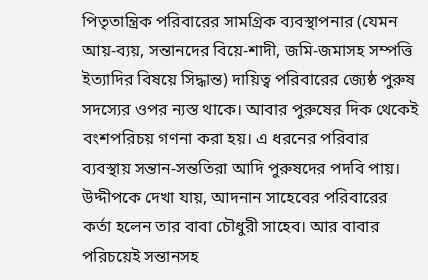পিতৃতান্ত্রিক পরিবারের সামগ্রিক ব্যবস্থাপনার (যেমন আয়-ব্যয়, সন্তানদের বিয়ে-শাদী, জমি-জমাসহ সম্পত্তি ইত্যাদির বিষয়ে সিদ্ধান্ত) দায়িত্ব পরিবারের জ্যেষ্ঠ পুরুষ সদস্যের ওপর ন্যস্ত থাকে। আবার পুরুষের দিক থেকেই বংশপরিচয় গণনা করা হয়। এ ধরনের পরিবার ব্যবস্থায় সন্তান-সন্ততিরা আদি পুরুষদের পদবি পায়।
উদ্দীপকে দেখা যায়, আদনান সাহেবের পরিবারের কর্তা হলেন তার বাবা চৌধুরী সাহেব। আর বাবার পরিচয়েই সন্তানসহ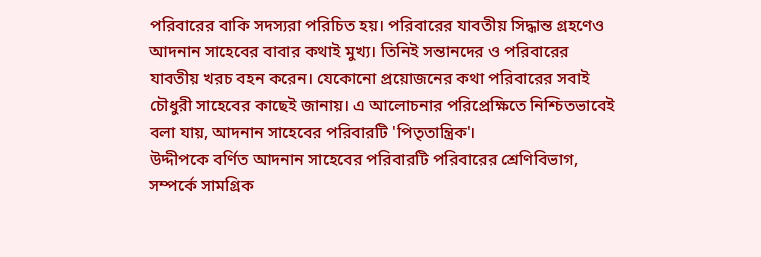পরিবারের বাকি সদস্যরা পরিচিত হয়। পরিবারের যাবতীয় সিদ্ধান্ত গ্রহণেও আদনান সাহেবের বাবার কথাই মুখ্য। তিনিই সন্তানদের ও পরিবারের যাবতীয় খরচ বহন করেন। যেকোনো প্রয়োজনের কথা পরিবারের সবাই চৌধুরী সাহেবের কাছেই জানায়। এ আলোচনার পরিপ্রেক্ষিতে নিশ্চিতভাবেই বলা যায়, আদনান সাহেবের পরিবারটি 'পিতৃতান্ত্রিক'।
উদ্দীপকে বর্ণিত আদনান সাহেবের পরিবারটি পরিবারের শ্রেণিবিভাগ, সম্পর্কে সামগ্রিক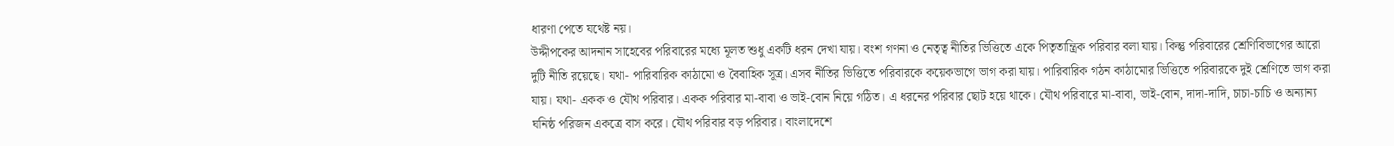ধারণা পেতে যথেষ্ট নয়।
উদ্দীপকের আদনান সাহেবের পরিবারের মধ্যে মূলত শুধু একটি ধরন দেখা যায়। বংশ গণনা ও নেতৃত্ব নীতির ভিত্তিতে একে পিতৃতান্ত্রিক পরিবার বলা যায়। কিন্তু পরিবারের শ্রেণিবিভাগের আরো দুটি নীতি রয়েছে। যথা- পারিবারিক কাঠামো ও বৈবাহিক সূত্র। এসব নীতির ভিত্তিতে পরিবারকে কয়েকভাগে ভাগ করা যায়। পারিবারিক গঠন কাঠামোর ভিত্তিতে পরিবারকে দুই শ্রেণিতে ভাগ করা যায়। যথা- একক ও যৌথ পরিবার। একক পরিবার মা-বাবা ও ভাই-বোন নিয়ে গঠিত। এ ধরনের পরিবার ছোট হয়ে থাকে। যৌথ পরিবারে মা-বাবা, ভাই-বোন, দাদা-দাদি, চাচা-চাচি ও অন্যান্য ঘনিষ্ঠ পরিজন একত্রে বাস করে। যৌথ পরিবার বড় পরিবার। বাংলাদেশে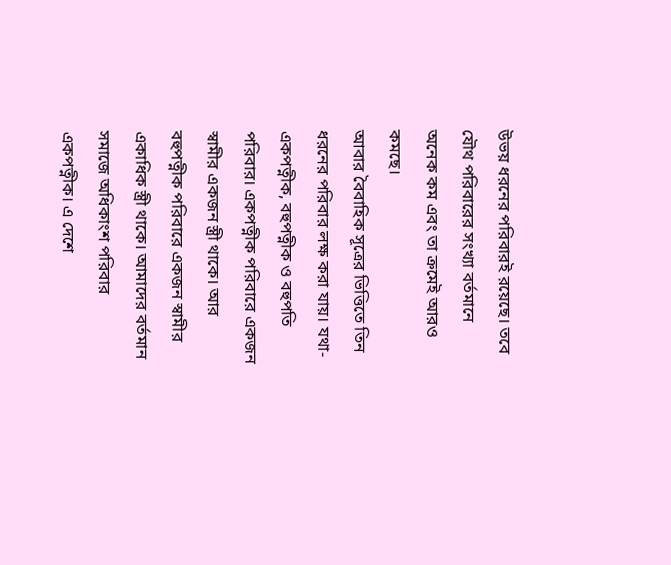উভয় ধরনের পরিবারই রয়েছে। তবে যৌথ পরিবারের সংখ্যা বর্তমানে অনেক কম এবং তা ক্রমেই আরও কমছে।
আবার বৈবাহিক সূত্রের ভিত্তিতে তিন ধরনের পরিবার লক্ষ করা যায়। যথা- একপত্নীক, বহুপত্নীক ও বহুপতি পরিবার। একপত্নীক পরিবারে একজন স্বামীর একজন স্ত্রী থাকে। আর বহুপত্নীক পরিবারে একজন স্বামীর একাধিক স্ত্রী থাকে। আমাদের বর্তমান সমাজে অধিকাংশ পরিবার একপত্নীক। এ দেশে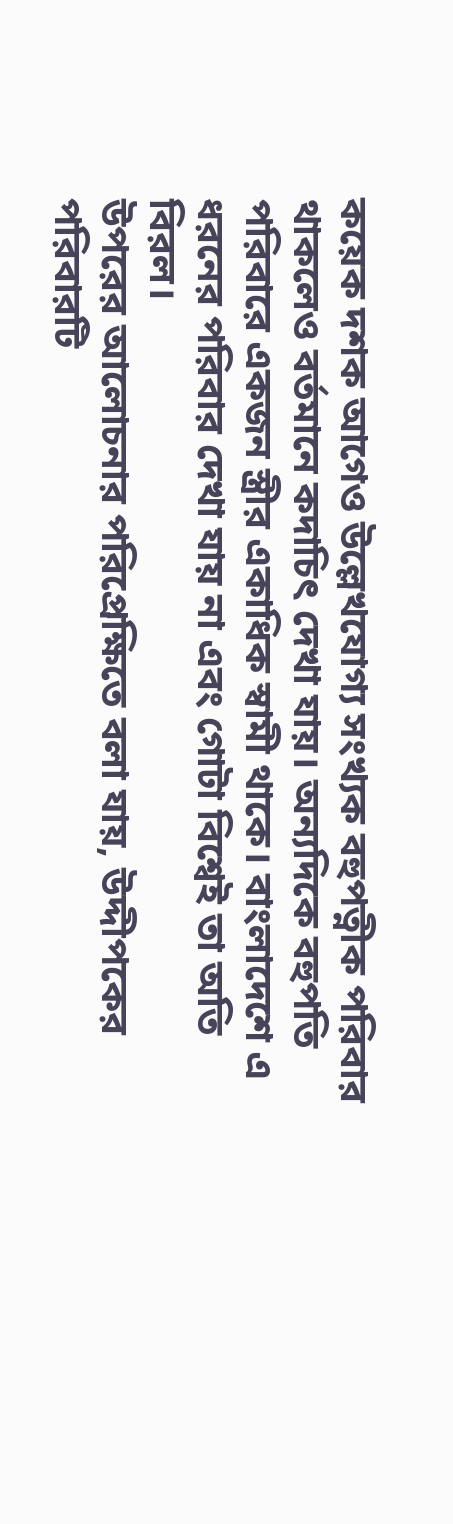কয়েক দশক আগেও উল্লেখযোগ্য সংখ্যক বহুপত্নীক পরিবার থাকলেও বর্তমানে কদাচিৎ দেখা যায়। অন্যদিকে বহুপতি পরিবারে একজন স্ত্রীর একাধিক স্বামী থাকে। বাংলাদেশে এ ধরনের পরিবার দেখা যায় না এবং গোটা বিশ্বেই তা অতি বিরল।
উপরের আলোচনার পরিপ্রেক্ষিতে বলা যায়, উদ্দীপকের পরিবারটি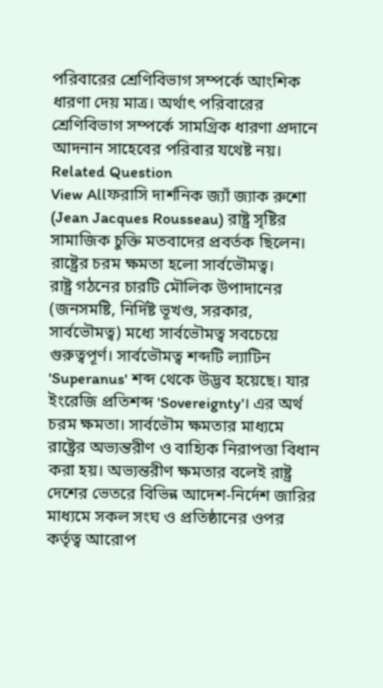পরিবারের শ্রেণিবিভাগ সম্পর্কে আংশিক ধারণা দেয় মাত্র। অর্থাৎ পরিবারের শ্রেণিবিভাগ সম্পর্কে সামগ্রিক ধারণা প্রদানে আদনান সাহেবের পরিবার যথেষ্ট নয়।
Related Question
View Allফরাসি দার্শনিক জ্যাঁ জ্যাক রুশো (Jean Jacques Rousseau) রাষ্ট্র সৃষ্টির সামাজিক চুক্তি মতবাদের প্রবর্তক ছিলেন।
রাষ্ট্রের চরম ক্ষমতা হলো সার্বভৌমত্ব।
রাষ্ট্র গঠনের চারটি মৌলিক উপাদানের (জনসমষ্টি, নির্দিষ্ট ভূখণ্ড, সরকার, সার্বভৌমত্ব) মধ্যে সার্বভৌমত্ব সবচেয়ে গুরুত্বপূর্ণ। সার্বভৌমত্ব শব্দটি ল্যাটিন 'Superanus' শব্দ থেকে উদ্ভব হয়েছে। যার ইংরেজি প্রতিশব্দ 'Sovereignty'। এর অর্থ চরম ক্ষমতা। সার্বভৌম ক্ষমতার মাধ্যমে রাষ্ট্রের অভ্যন্তরীণ ও বাহ্যিক নিরাপত্তা বিধান করা হয়। অভ্যন্তরীণ ক্ষমতার বলেই রাষ্ট্র দেশের ভেতরে বিভিন্ন আদেশ-নির্দেশ জারির মাধ্যমে সকল সংঘ ও প্রতিষ্ঠানের ওপর কর্তৃত্ব আরোপ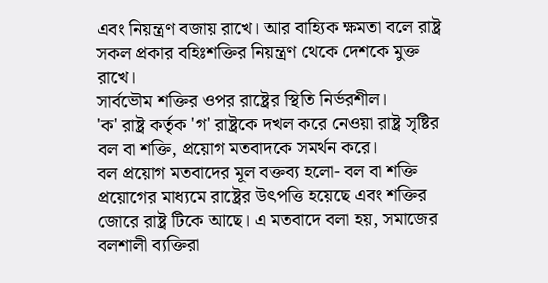এবং নিয়ন্ত্রণ বজায় রাখে। আর বাহ্যিক ক্ষমতা বলে রাষ্ট্র সকল প্রকার বহিঃশক্তির নিয়ন্ত্রণ থেকে দেশকে মুক্ত রাখে।
সার্বভৌম শক্তির ওপর রাষ্ট্রের স্থিতি নির্ভরশীল।
'ক' রাষ্ট্র কর্তৃক 'গ' রাষ্ট্রকে দখল করে নেওয়া রাষ্ট্র সৃষ্টির বল বা শক্তি, প্রয়োগ মতবাদকে সমর্থন করে।
বল প্রয়োগ মতবাদের মূল বক্তব্য হলো- বল বা শক্তি প্রয়োগের মাধ্যমে রাষ্ট্রের উৎপত্তি হয়েছে এবং শক্তির জোরে রাষ্ট্র টিকে আছে। এ মতবাদে বলা হয়, সমাজের বলশালী ব্যক্তিরা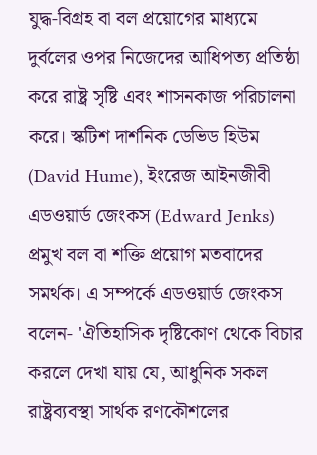যুদ্ধ-বিগ্রহ বা বল প্রয়োগের মাধ্যমে দুর্বলের ওপর নিজেদের আধিপত্য প্রতিষ্ঠা করে রাষ্ট্র সৃষ্টি এবং শাসনকাজ পরিচালনা করে। স্কটিশ দার্শনিক ডেভিড হিউম (David Hume), ইংরেজ আইনজীবী এডওয়ার্ড জেংকস (Edward Jenks) প্রমুখ বল বা শক্তি প্রয়োগ মতবাদের সমর্থক। এ সম্পর্কে এডওয়ার্ড জেংকস বলেন- 'ঐতিহাসিক দৃষ্টিকোণ থেকে বিচার করলে দেখা যায় যে, আধুনিক সকল রাষ্ট্রব্যবস্থা সার্থক রণকৌশলের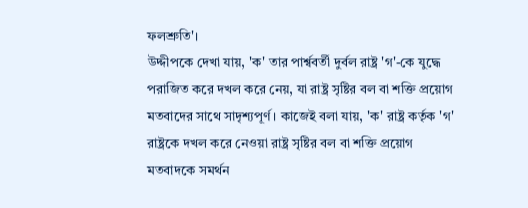ফলশ্রুতি'।
উদ্দীপকে দেখা যায়, 'ক' তার পার্শ্ববর্তী দুর্বল রাষ্ট্র 'গ'-কে যুদ্ধে পরাজিত করে দখল করে নেয়, যা রাষ্ট্র সৃষ্টির বল বা শক্তি প্রয়োগ মতবাদের সাথে সাদৃশ্যপূর্ণ। কাজেই বলা যায়, 'ক' রাষ্ট্র কর্তৃক 'গ' রাষ্ট্রকে দখল করে নেওয়া রাষ্ট্র সৃষ্টির বল বা শক্তি প্রয়োগ মতবাদকে সমর্থন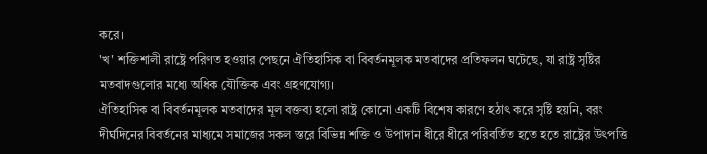করে।
'খ' শক্তিশালী রাষ্ট্রে পরিণত হওয়ার পেছনে ঐতিহাসিক বা বিবর্তনমূলক মতবাদের প্রতিফলন ঘটেছে, যা রাষ্ট্র সৃষ্টির মতবাদগুলোর মধ্যে অধিক যৌক্তিক এবং গ্রহণযোগ্য।
ঐতিহাসিক বা বিবর্তনমূলক মতবাদের মূল বক্তব্য হলো রাষ্ট্র কোনো একটি বিশেষ কারণে হঠাৎ করে সৃষ্টি হয়নি, বরং দীর্ঘদিনের বিবর্তনের মাধ্যমে সমাজের সকল স্তরে বিভিন্ন শক্তি ও উপাদান ধীরে ধীরে পরিবর্তিত হতে হতে রাষ্ট্রের উৎপত্তি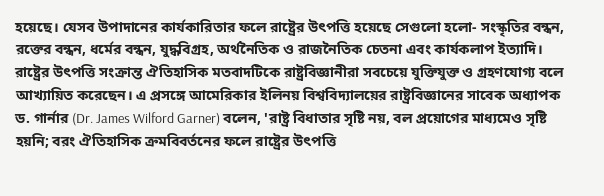হয়েছে। যেসব উপাদানের কার্যকারিতার ফলে রাষ্ট্রের উৎপত্তি হয়েছে সেগুলো হলো- সংস্কৃতির বন্ধন, রক্তের বন্ধন, ধর্মের বন্ধন, যুদ্ধবিগ্রহ, অর্থনৈতিক ও রাজনৈতিক চেতনা এবং কার্যকলাপ ইত্যাদি। রাষ্ট্রের উৎপত্তি সংক্রান্ত ঐতিহাসিক মতবাদটিকে রাষ্ট্রবিজ্ঞানীরা সবচেয়ে যুক্তিযুক্ত ও গ্রহণযোগ্য বলে আখ্যায়িত করেছেন। এ প্রসঙ্গে আমেরিকার ইলিনয় বিশ্ববিদ্যালয়ের রাষ্ট্রবিজ্ঞানের সাবেক অধ্যাপক ড. গার্নার (Dr. James Wilford Garner) বলেন, 'রাষ্ট্র বিধাতার সৃষ্টি নয়, বল প্রয়োগের মাধ্যমেও সৃষ্টি হয়নি; বরং ঐতিহাসিক ক্রমবিবর্তনের ফলে রাষ্ট্রের উৎপত্তি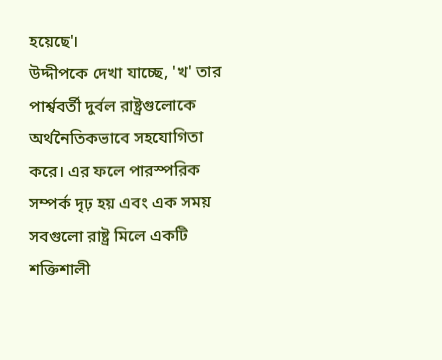হয়েছে'।
উদ্দীপকে দেখা যাচ্ছে, 'খ' তার পার্শ্ববর্তী দুর্বল রাষ্ট্রগুলোকে অর্থনৈতিকভাবে সহযোগিতা করে। এর ফলে পারস্পরিক সম্পর্ক দৃঢ় হয় এবং এক সময় সবগুলো রাষ্ট্র মিলে একটি শক্তিশালী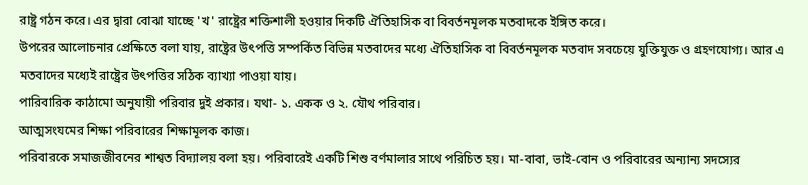রাষ্ট্র গঠন করে। এর দ্বারা বোঝা যাচ্ছে 'খ' রাষ্ট্রের শক্তিশালী হওয়ার দিকটি ঐতিহাসিক বা বিবর্তনমূলক মতবাদকে ইঙ্গিত করে।
উপরের আলোচনার প্রেক্ষিতে বলা যায়, রাষ্ট্রের উৎপত্তি সম্পর্কিত বিভিন্ন মতবাদের মধ্যে ঐতিহাসিক বা বিবর্তনমূলক মতবাদ সবচেয়ে যুক্তিযুক্ত ও গ্রহণযোগ্য। আর এ মতবাদের মধ্যেই রাষ্ট্রের উৎপত্তির সঠিক ব্যাখ্যা পাওয়া যায়।
পারিবারিক কাঠামো অনুযায়ী পরিবার দুই প্রকার। যথা- ১. একক ও ২. যৌথ পরিবার।
আত্মসংযমের শিক্ষা পরিবারের শিক্ষামূলক কাজ।
পরিবারকে সমাজজীবনের শাশ্বত বিদ্যালয় বলা হয়। পরিবারেই একটি শিশু বর্ণমালার সাথে পরিচিত হয়। মা-বাবা, ভাই-বোন ও পরিবারের অন্যান্য সদস্যের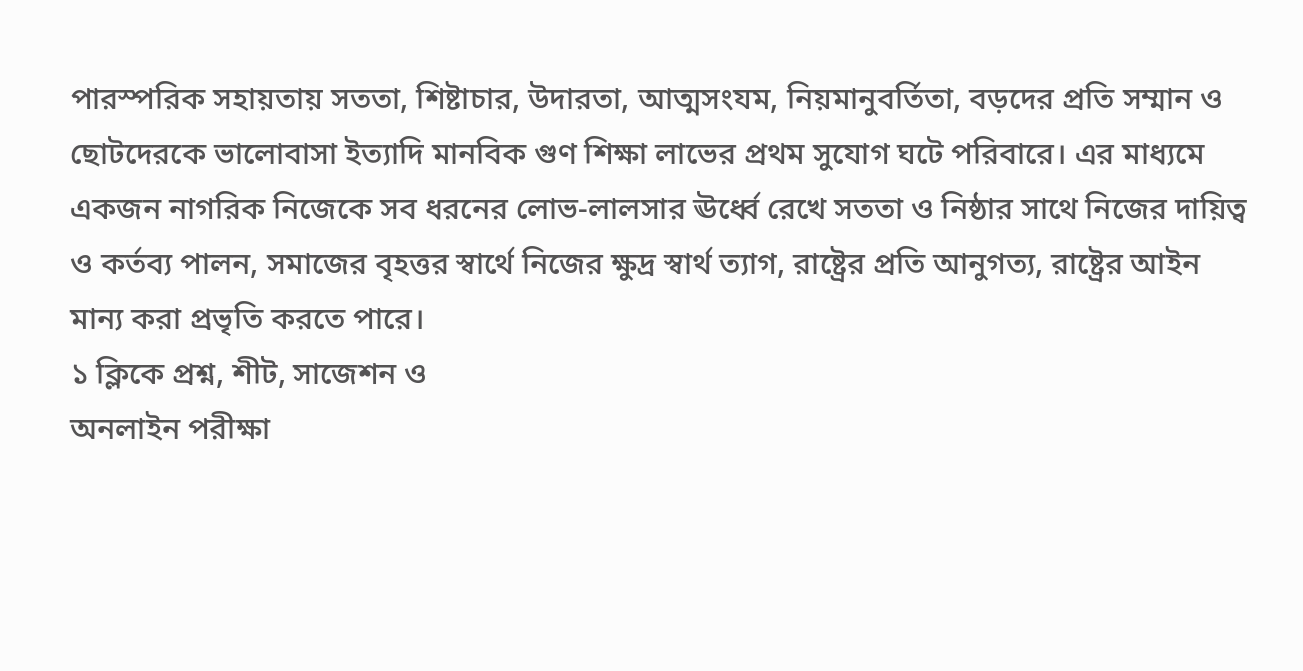পারস্পরিক সহায়তায় সততা, শিষ্টাচার, উদারতা, আত্মসংযম, নিয়মানুবর্তিতা, বড়দের প্রতি সম্মান ও ছোটদেরকে ভালোবাসা ইত্যাদি মানবিক গুণ শিক্ষা লাভের প্রথম সুযোগ ঘটে পরিবারে। এর মাধ্যমে একজন নাগরিক নিজেকে সব ধরনের লোভ-লালসার ঊর্ধ্বে রেখে সততা ও নিষ্ঠার সাথে নিজের দায়িত্ব ও কর্তব্য পালন, সমাজের বৃহত্তর স্বার্থে নিজের ক্ষুদ্র স্বার্থ ত্যাগ, রাষ্ট্রের প্রতি আনুগত্য, রাষ্ট্রের আইন মান্য করা প্রভৃতি করতে পারে।
১ ক্লিকে প্রশ্ন, শীট, সাজেশন ও
অনলাইন পরীক্ষা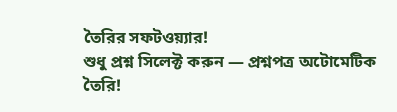তৈরির সফটওয়্যার!
শুধু প্রশ্ন সিলেক্ট করুন — প্রশ্নপত্র অটোমেটিক তৈরি!